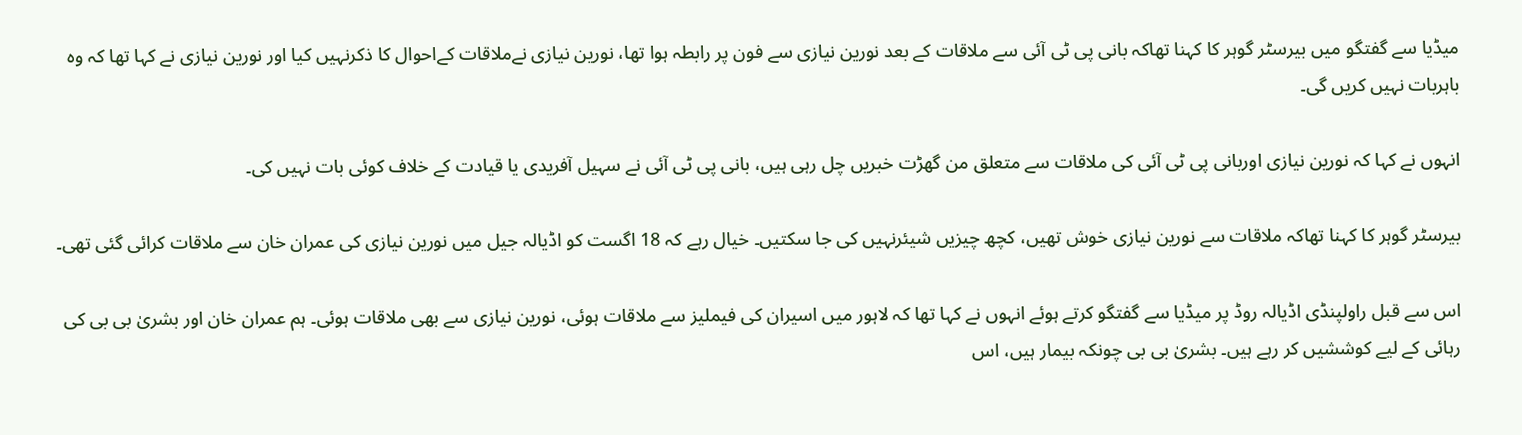میڈیا سے گفتگو میں بیرسٹر گوہر کا کہنا تھاکہ بانی پی ٹی آئی سے ملاقات کے بعد نورین نیازی سے فون پر رابطہ ہوا تھا، نورین نیازی نےملاقات کےاحوال کا ذکرنہیں کیا اور نورین نیازی نے کہا تھا کہ وہ باہربات نہیں کریں گی۔

انہوں نے کہا کہ نورین نیازی اوربانی پی ٹی آئی کی ملاقات سے متعلق من گھڑت خبریں چل رہی ہیں، بانی پی ٹی آئی نے سہیل آفریدی یا قیادت کے خلاف کوئی بات نہیں کی۔

بیرسٹر گوہر کا کہنا تھاکہ ملاقات سے نورین نیازی خوش تھیں، کچھ چیزیں شیئرنہیں کی جا سکتیں۔ خیال رہے کہ 18 اگست کو اڈیالہ جیل میں نورین نیازی کی عمران خان سے ملاقات کرائی گئی تھی۔

اس سے قبل راولپنڈی اڈیالہ روڈ پر میڈیا سے گفتگو کرتے ہوئے انہوں نے کہا تھا کہ لاہور میں اسیران کی فیملیز سے ملاقات ہوئی، نورین نیازی سے بھی ملاقات ہوئی۔ ہم عمران خان اور بشریٰ بی بی کی رہائی کے لیے کوششیں کر رہے ہیں۔ بشریٰ بی بی چونکہ بیمار ہیں، اس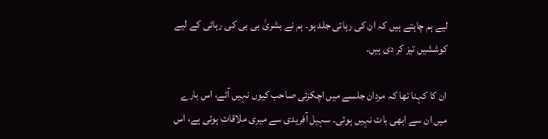لیے ہم چاہتے ہیں کہ ان کی رہائی جلد ہو۔ ہم نے بشریٰ بی بی کی رہائی کے لیے کوششیں تیز کر دی ہیں۔

ان کا کہنا تھا کہ مردان جلسے میں اچکزئی صاحب کیوں نہیں آئے، اس بارے میں ان سے ابھی بات نہیں ہوئی۔ سہیل آفریدی سے میری ملاقات ہوئی ہے، اس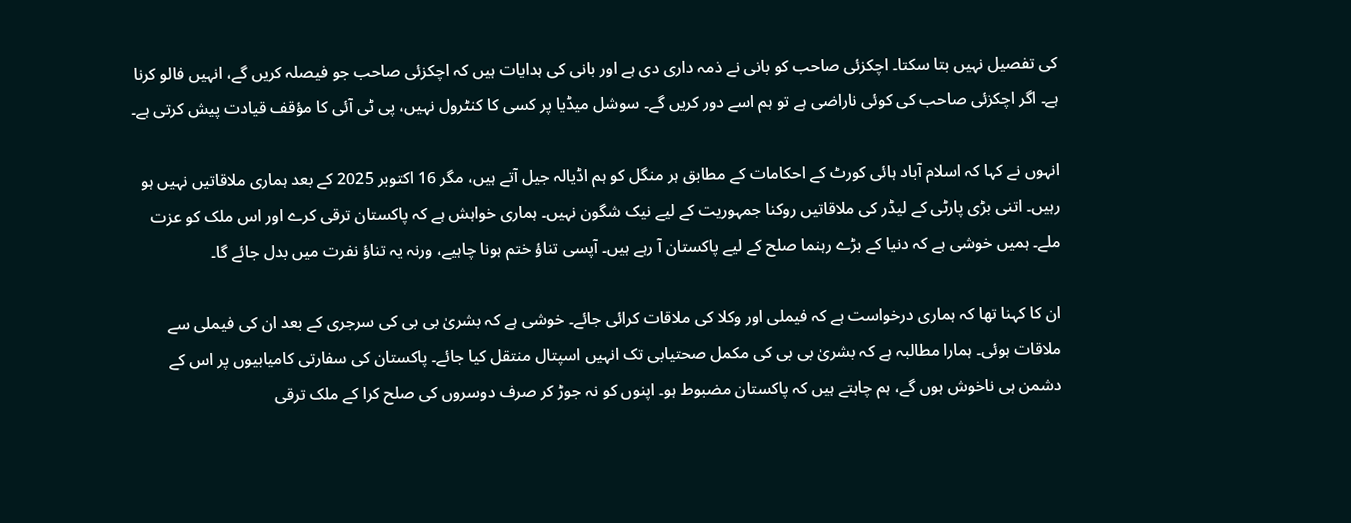کی تفصیل نہیں بتا سکتا۔ اچکزئی صاحب کو بانی نے ذمہ داری دی ہے اور بانی کی ہدایات ہیں کہ اچکزئی صاحب جو فیصلہ کریں گے، انہیں فالو کرنا ہے۔ اگر اچکزئی صاحب کی کوئی ناراضی ہے تو ہم اسے دور کریں گے۔ سوشل میڈیا پر کسی کا کنٹرول نہیں، پی ٹی آئی کا مؤقف قیادت پیش کرتی ہے۔

انہوں نے کہا کہ اسلام آباد ہائی کورٹ کے احکامات کے مطابق ہر منگل کو ہم اڈیالہ جیل آتے ہیں، مگر 16 اکتوبر 2025 کے بعد ہماری ملاقاتیں نہیں ہو رہیں۔ اتنی بڑی پارٹی کے لیڈر کی ملاقاتیں روکنا جمہوریت کے لیے نیک شگون نہیں۔ ہماری خواہش ہے کہ پاکستان ترقی کرے اور اس ملک کو عزت ملے۔ ہمیں خوشی ہے کہ دنیا کے بڑے رہنما صلح کے لیے پاکستان آ رہے ہیں۔ آپسی تناؤ ختم ہونا چاہیے، ورنہ یہ تناؤ نفرت میں بدل جائے گا۔

ان کا کہنا تھا کہ ہماری درخواست ہے کہ فیملی اور وکلا کی ملاقات کرائی جائے۔ خوشی ہے کہ بشریٰ بی بی کی سرجری کے بعد ان کی فیملی سے ملاقات ہوئی۔ ہمارا مطالبہ ہے کہ بشریٰ بی بی کی مکمل صحتیابی تک انہیں اسپتال منتقل کیا جائے۔ پاکستان کی سفارتی کامیابیوں پر اس کے دشمن ہی ناخوش ہوں گے، ہم چاہتے ہیں کہ پاکستان مضبوط ہو۔ اپنوں کو نہ جوڑ کر صرف دوسروں کی صلح کرا کے ملک ترقی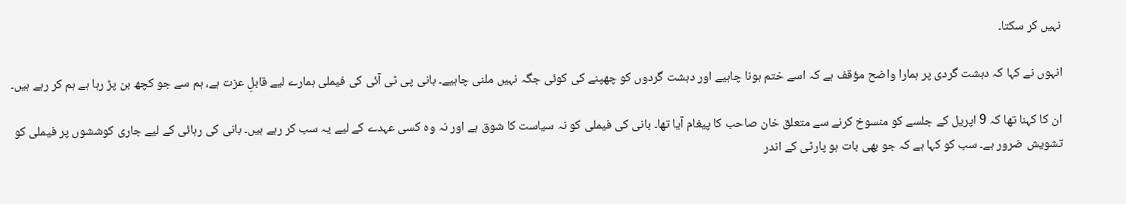نہیں کر سکتا۔

انہوں نے کہا کہ دہشت گردی پر ہمارا واضح مؤقف ہے کہ اسے ختم ہونا چاہیے اور دہشت گردوں کو چھپنے کی کوئی جگہ نہیں ملنی چاہیے۔ بانی پی ٹی آئی کی فیملی ہمارے لیے قابلِ عزت ہے، ہم سے جو کچھ بن پڑ رہا ہے ہم کر رہے ہیں۔

ان کا کہنا تھا کہ 9 اپریل کے جلسے کو منسوخ کرنے سے متعلق خان صاحب کا پیغام آیا تھا۔ بانی کی فیملی کو نہ سیاست کا شوق ہے اور نہ وہ کسی عہدے کے لیے یہ سب کر رہے ہیں۔ بانی کی رہائی کے لیے جاری کوششوں پر فیملی کو تشویش ضرور ہے۔ سب کو کہا ہے کہ جو بھی بات ہو پارٹی کے اندر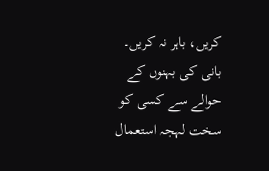کریں، باہر نہ کریں۔ بانی کی بہنوں کے حوالے سے کسی کو سخت لہجہ استعمال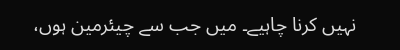نہیں کرنا چاہیے۔ میں جب سے چیئرمین ہوں،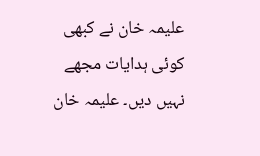علیمہ خان نے کبھی کوئی ہدایات مجھے نہیں دیں۔ علیمہ خان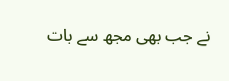نے جب بھی مجھ سے بات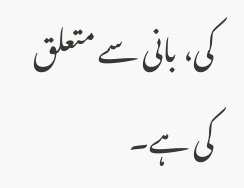کی، بانی سے متعلق کی ہے۔